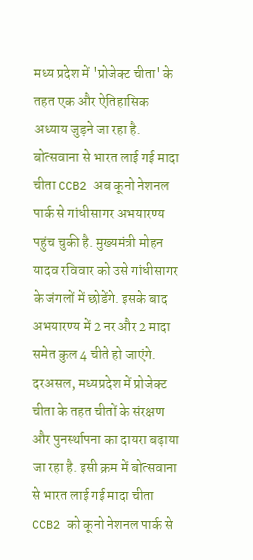मध्य प्रदेश में 'प्रोजेक्ट चीता' के तहत एक और ऐतिहासिक अध्याय जुड़ने जा रहा है. बोत्सवाना से भारत लाई गई मादा चीता CCB2 अब कूनो नेशनल पार्क से गांधीसागर अभयारण्य पहुंच चुकी है. मुख्यमंत्री मोहन यादव रविवार को उसे गांधीसागर के जंगलों में छोडेंगे. इसके बाद अभयारण्य में 2 नर और 2 मादा समेत कुल 4 चीते हो जाएंगे.
दरअसल, मध्यप्रदेश में प्रोजेक्ट चीता के तहत चीतों के संरक्षण और पुनर्स्थापना का दायरा बढ़ाया जा रहा है. इसी क्रम में बोत्सवाना से भारत लाई गई मादा चीता CCB2 को कूनो नेशनल पार्क से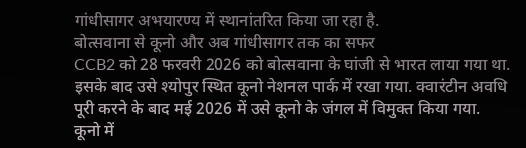गांधीसागर अभयारण्य में स्थानांतरित किया जा रहा है.
बोत्सवाना से कूनो और अब गांधीसागर तक का सफर
CCB2 को 28 फरवरी 2026 को बोत्सवाना के घांजी से भारत लाया गया था. इसके बाद उसे श्योपुर स्थित कूनो नेशनल पार्क में रखा गया. क्वारंटीन अवधि पूरी करने के बाद मई 2026 में उसे कूनो के जंगल में विमुक्त किया गया.
कूनो में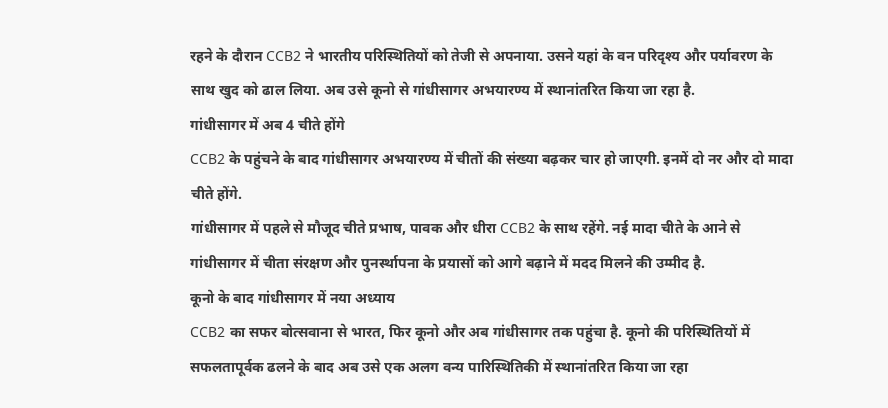रहने के दौरान CCB2 ने भारतीय परिस्थितियों को तेजी से अपनाया. उसने यहां के वन परिदृश्य और पर्यावरण के साथ खुद को ढाल लिया. अब उसे कूनो से गांधीसागर अभयारण्य में स्थानांतरित किया जा रहा है.
गांधीसागर में अब 4 चीते होंगे
CCB2 के पहुंचने के बाद गांधीसागर अभयारण्य में चीतों की संख्या बढ़कर चार हो जाएगी. इनमें दो नर और दो मादा चीते होंगे.
गांधीसागर में पहले से मौजूद चीते प्रभाष, पावक और धीरा CCB2 के साथ रहेंगे. नई मादा चीते के आने से गांधीसागर में चीता संरक्षण और पुनर्स्थापना के प्रयासों को आगे बढ़ाने में मदद मिलने की उम्मीद है.
कूनो के बाद गांधीसागर में नया अध्याय
CCB2 का सफर बोत्सवाना से भारत, फिर कूनो और अब गांधीसागर तक पहुंचा है. कूनो की परिस्थितियों में सफलतापूर्वक ढलने के बाद अब उसे एक अलग वन्य पारिस्थितिकी में स्थानांतरित किया जा रहा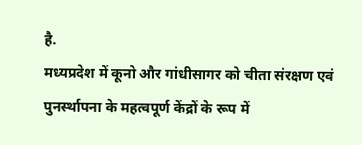है.
मध्यप्रदेश में कूनो और गांधीसागर को चीता संरक्षण एवं पुनर्स्थापना के महत्वपूर्ण केंद्रों के रूप में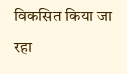विकसित किया जा रहा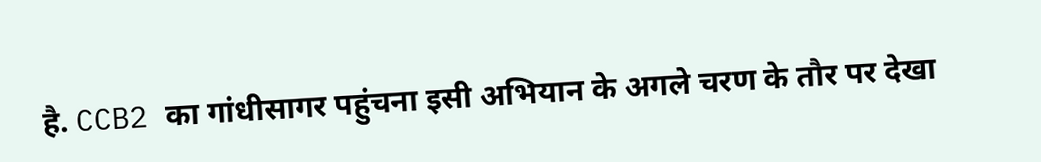है. CCB2 का गांधीसागर पहुंचना इसी अभियान के अगले चरण के तौर पर देखा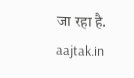जा रहा है.
aajtak.in